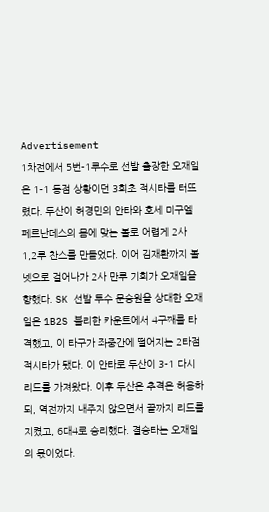Advertisement
1차전에서 5번-1루수로 선발 출장한 오재일은 1-1 동점 상황이던 3회초 적시타를 터뜨렸다. 두산이 허경민의 안타와 호세 미구엘 페르난데스의 몸에 맞는 볼로 어렵게 2사 1,2루 찬스를 만들었다. 이어 김재환까지 볼넷으로 걸어나가 2사 만루 기회가 오재일을 향했다. SK 선발 투수 문승원을 상대한 오재일은 1B2S 불리한 카운트에서 4구째를 타격했고, 이 타구가 좌중간에 떨어지는 2타점 적시타가 됐다. 이 안타로 두산이 3-1 다시 리드를 가져왔다. 이후 두산은 추격은 허용하되, 역전까지 내주지 않으면서 끝까지 리드를 지켰고, 6대4로 승리했다. 결승타는 오재일의 몫이었다.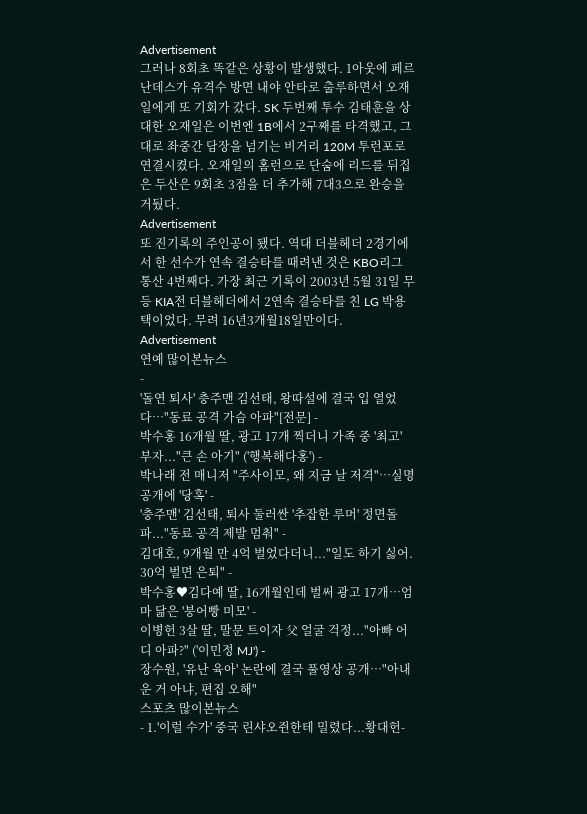Advertisement
그러나 8회초 똑같은 상황이 발생했다. 1아웃에 페르난데스가 유격수 방면 내야 안타로 출루하면서 오재일에게 또 기회가 갔다. SK 두번째 투수 김태훈을 상대한 오재일은 이번엔 1B에서 2구째를 타격했고, 그대로 좌중간 담장을 넘기는 비거리 120M 투런포로 연결시켰다. 오재일의 홈런으로 단숨에 리드를 뒤집은 두산은 9회초 3점을 더 추가해 7대3으로 완승을 거뒀다.
Advertisement
또 진기록의 주인공이 됐다. 역대 더블헤더 2경기에서 한 선수가 연속 결승타를 때려낸 것은 KBO리그 통산 4번째다. 가장 최근 기록이 2003년 5월 31일 무등 KIA전 더블헤더에서 2연속 결승타를 친 LG 박용택이었다. 무려 16년3개월18일만이다.
Advertisement
연예 많이본뉴스
-
'돌연 퇴사' 충주맨 김선태, 왕따설에 결국 입 열었다…"동료 공격 가슴 아파"[전문] -
박수홍 16개월 딸, 광고 17개 찍더니 가족 중 '최고' 부자..."큰 손 아기" ('행복해다홍') -
박나래 전 매니저 "주사이모, 왜 지금 날 저격"…실명 공개에 '당혹' -
'충주맨' 김선태, 퇴사 둘러싼 '추잡한 루머' 정면돌파..."동료 공격 제발 멈춰" -
김대호, 9개월 만 4억 벌었다더니..."일도 하기 싫어. 30억 벌면 은퇴" -
박수홍♥김다예 딸, 16개월인데 벌써 광고 17개…엄마 닮은 '붕어빵 미모' -
이병헌 3살 딸, 말문 트이자 父 얼굴 걱정..."아빠 어디 아파?" ('이민정 MJ') -
장수원, '유난 육아' 논란에 결국 풀영상 공개…"아내 운 거 아냐, 편집 오해"
스포츠 많이본뉴스
- 1.'이럴 수가' 중국 린샤오쥔한테 밀렸다...황대헌-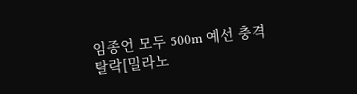임종언 모두 500m 예선 충격 탈락[밀라노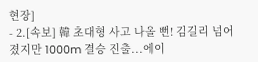현장]
- 2.[속보] 韓 초대형 사고 나올 뻔! 김길리 넘어졌지만 1000m 결승 진출...에이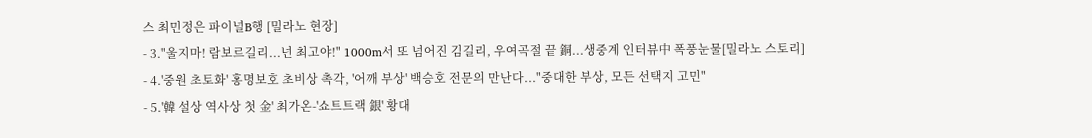스 최민정은 파이널B행 [밀라노 현장]
- 3."울지마! 람보르길리...넌 최고야!" 1000m서 또 넘어진 김길리, 우여곡절 끝 銅...생중계 인터뷰中 폭풍눈물[밀라노 스토리]
- 4.'중원 초토화' 홍명보호 초비상 촉각, '어깨 부상' 백승호 전문의 만난다..."중대한 부상, 모든 선택지 고민"
- 5.'韓 설상 역사상 첫 金' 최가온-'쇼트트랙 銀' 황대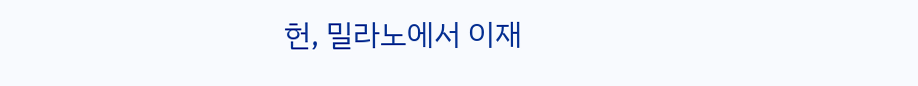헌, 밀라노에서 이재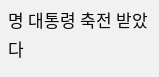명 대통령 축전 받았다